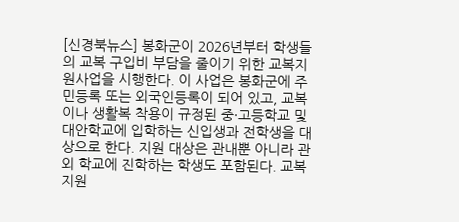[신경북뉴스] 봉화군이 2026년부터 학생들의 교복 구입비 부담을 줄이기 위한 교복지원사업을 시행한다. 이 사업은 봉화군에 주민등록 또는 외국인등록이 되어 있고, 교복이나 생활복 착용이 규정된 중·고등학교 및 대안학교에 입학하는 신입생과 전학생을 대상으로 한다. 지원 대상은 관내뿐 아니라 관외 학교에 진학하는 학생도 포함된다. 교복지원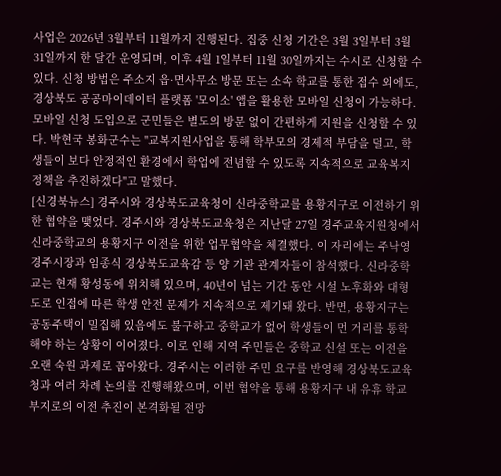사업은 2026년 3월부터 11월까지 진행된다. 집중 신청 기간은 3월 3일부터 3월 31일까지 한 달간 운영되며, 이후 4월 1일부터 11월 30일까지는 수시로 신청할 수 있다. 신청 방법은 주소지 읍·면사무소 방문 또는 소속 학교를 통한 접수 외에도, 경상북도 공공마이데이터 플랫폼 '모이소' 앱을 활용한 모바일 신청이 가능하다. 모바일 신청 도입으로 군민들은 별도의 방문 없이 간편하게 지원을 신청할 수 있다. 박현국 봉화군수는 "교복지원사업을 통해 학부모의 경제적 부담을 덜고, 학생들이 보다 안정적인 환경에서 학업에 전념할 수 있도록 지속적으로 교육복지 정책을 추진하겠다"고 말했다.
[신경북뉴스] 경주시와 경상북도교육청이 신라중학교를 용황지구로 이전하기 위한 협약을 맺었다. 경주시와 경상북도교육청은 지난달 27일 경주교육지원청에서 신라중학교의 용황지구 이전을 위한 업무협약을 체결했다. 이 자리에는 주낙영 경주시장과 임종식 경상북도교육감 등 양 기관 관계자들이 참석했다. 신라중학교는 현재 황성동에 위치해 있으며, 40년이 넘는 기간 동안 시설 노후화와 대형 도로 인접에 따른 학생 안전 문제가 지속적으로 제기돼 왔다. 반면, 용황지구는 공동주택이 밀집해 있음에도 불구하고 중학교가 없어 학생들이 먼 거리를 통학해야 하는 상황이 이어졌다. 이로 인해 지역 주민들은 중학교 신설 또는 이전을 오랜 숙원 과제로 꼽아왔다. 경주시는 이러한 주민 요구를 반영해 경상북도교육청과 여러 차례 논의를 진행해왔으며, 이번 협약을 통해 용황지구 내 유휴 학교 부지로의 이전 추진이 본격화될 전망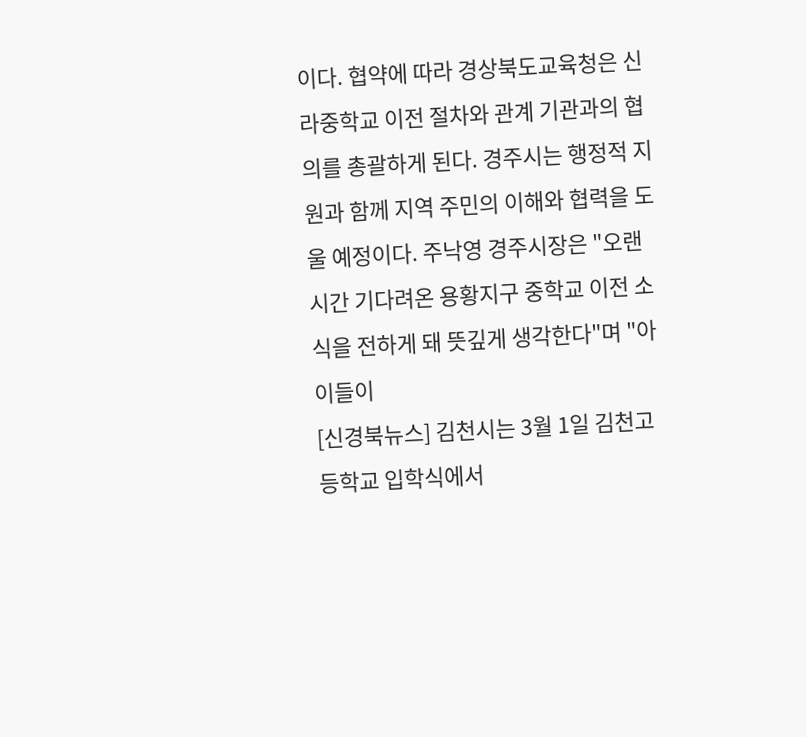이다. 협약에 따라 경상북도교육청은 신라중학교 이전 절차와 관계 기관과의 협의를 총괄하게 된다. 경주시는 행정적 지원과 함께 지역 주민의 이해와 협력을 도울 예정이다. 주낙영 경주시장은 "오랜 시간 기다려온 용황지구 중학교 이전 소식을 전하게 돼 뜻깊게 생각한다"며 "아이들이
[신경북뉴스] 김천시는 3월 1일 김천고등학교 입학식에서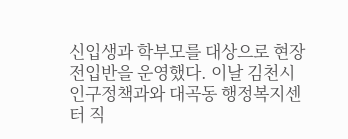신입생과 학부모를 대상으로 현장전입반을 운영했다. 이날 김천시 인구정책과와 대곡동 행정복지센터 직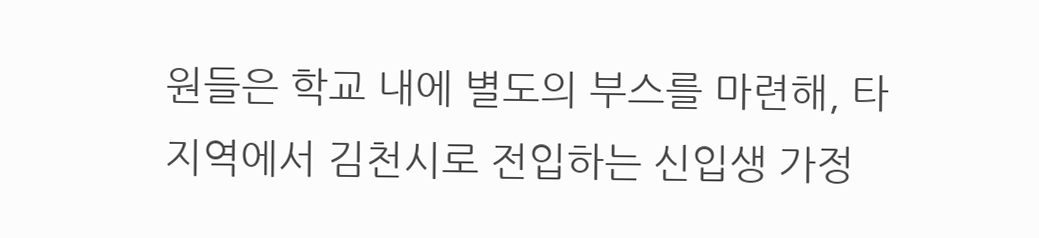원들은 학교 내에 별도의 부스를 마련해, 타 지역에서 김천시로 전입하는 신입생 가정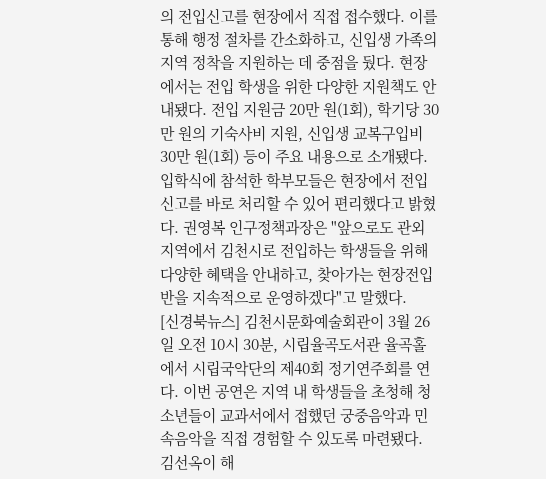의 전입신고를 현장에서 직접 접수했다. 이를 통해 행정 절차를 간소화하고, 신입생 가족의 지역 정착을 지원하는 데 중점을 뒀다. 현장에서는 전입 학생을 위한 다양한 지원책도 안내됐다. 전입 지원금 20만 원(1회), 학기당 30만 원의 기숙사비 지원, 신입생 교복구입비 30만 원(1회) 등이 주요 내용으로 소개됐다. 입학식에 참석한 학부모들은 현장에서 전입신고를 바로 처리할 수 있어 편리했다고 밝혔다. 권영복 인구정책과장은 "앞으로도 관외 지역에서 김천시로 전입하는 학생들을 위해 다양한 혜택을 안내하고, 찾아가는 현장전입반을 지속적으로 운영하겠다"고 말했다.
[신경북뉴스] 김천시문화예술회관이 3월 26일 오전 10시 30분, 시립율곡도서관 율곡홀에서 시립국악단의 제40회 정기연주회를 연다. 이번 공연은 지역 내 학생들을 초청해 청소년들이 교과서에서 접했던 궁중음악과 민속음악을 직접 경험할 수 있도록 마련됐다. 김선옥이 해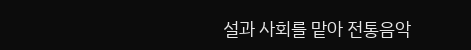설과 사회를 맡아 전통음악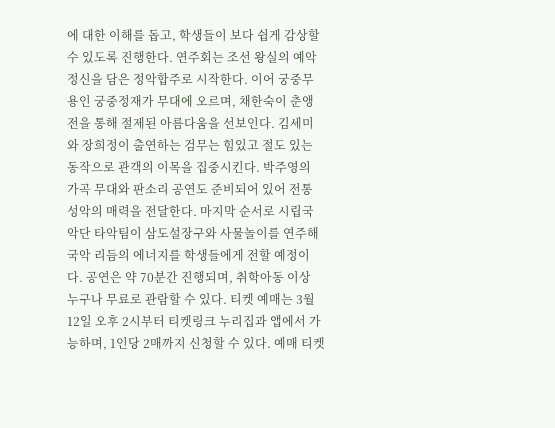에 대한 이해를 돕고, 학생들이 보다 쉽게 감상할 수 있도록 진행한다. 연주회는 조선 왕실의 예악 정신을 담은 정악합주로 시작한다. 이어 궁중무용인 궁중정재가 무대에 오르며, 채한숙이 춘앵전을 통해 절제된 아름다움을 선보인다. 김세미와 장희정이 출연하는 검무는 힘있고 절도 있는 동작으로 관객의 이목을 집중시킨다. 박주영의 가곡 무대와 판소리 공연도 준비되어 있어 전통 성악의 매력을 전달한다. 마지막 순서로 시립국악단 타악팀이 삼도설장구와 사물놀이를 연주해 국악 리듬의 에너지를 학생들에게 전할 예정이다. 공연은 약 70분간 진행되며, 취학아동 이상 누구나 무료로 관람할 수 있다. 티켓 예매는 3월 12일 오후 2시부터 티켓링크 누리집과 앱에서 가능하며, 1인당 2매까지 신청할 수 있다. 예매 티켓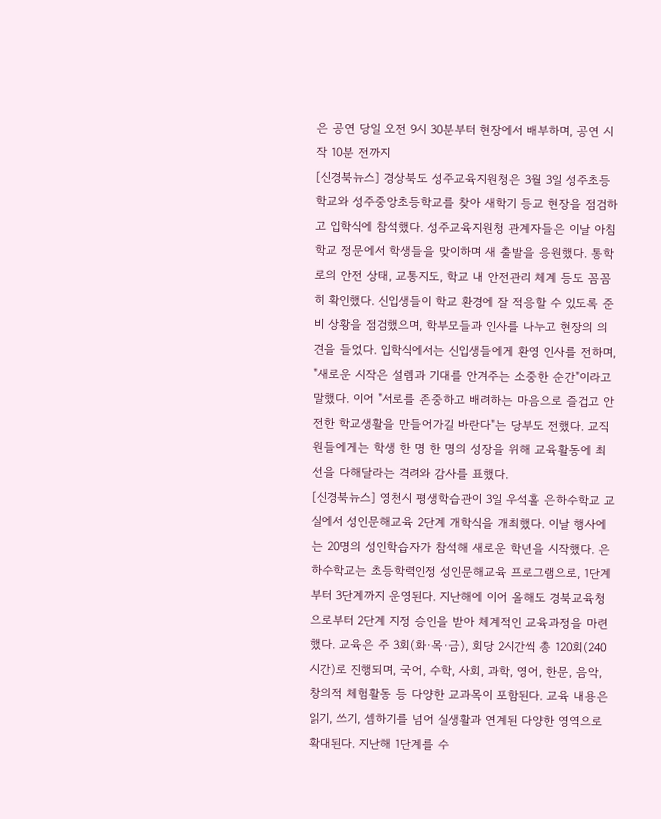은 공연 당일 오전 9시 30분부터 현장에서 배부하며, 공연 시작 10분 전까지
[신경북뉴스] 경상북도 성주교육지원청은 3월 3일 성주초등학교와 성주중앙초등학교를 찾아 새학기 등교 현장을 점검하고 입학식에 참석했다. 성주교육지원청 관계자들은 이날 아침 학교 정문에서 학생들을 맞이하며 새 출발을 응원했다. 통학로의 안전 상태, 교통지도, 학교 내 안전관리 체계 등도 꼼꼼히 확인했다. 신입생들이 학교 환경에 잘 적응할 수 있도록 준비 상황을 점검했으며, 학부모들과 인사를 나누고 현장의 의견을 들었다. 입학식에서는 신입생들에게 환영 인사를 전하며, "새로운 시작은 설렘과 기대를 안겨주는 소중한 순간"이라고 말했다. 이어 "서로를 존중하고 배려하는 마음으로 즐겁고 안전한 학교생활을 만들어가길 바란다"는 당부도 전했다. 교직원들에게는 학생 한 명 한 명의 성장을 위해 교육활동에 최선을 다해달라는 격려와 감사를 표했다.
[신경북뉴스] 영천시 평생학습관이 3일 우석홀 은하수학교 교실에서 성인문해교육 2단계 개학식을 개최했다. 이날 행사에는 20명의 성인학습자가 참석해 새로운 학년을 시작했다. 은하수학교는 초등학력인정 성인문해교육 프로그램으로, 1단계부터 3단계까지 운영된다. 지난해에 이어 올해도 경북교육청으로부터 2단계 지정 승인을 받아 체계적인 교육과정을 마련했다. 교육은 주 3회(화·목·금), 회당 2시간씩 총 120회(240시간)로 진행되며, 국어, 수학, 사회, 과학, 영어, 한문, 음악, 창의적 체험활동 등 다양한 교과목이 포함된다. 교육 내용은 읽기, 쓰기, 셈하기를 넘어 실생활과 연계된 다양한 영역으로 확대된다. 지난해 1단계를 수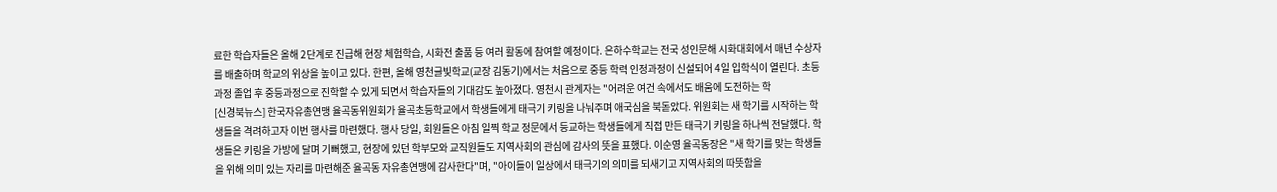료한 학습자들은 올해 2단계로 진급해 현장 체험학습, 시화전 출품 등 여러 활동에 참여할 예정이다. 은하수학교는 전국 성인문해 시화대회에서 매년 수상자를 배출하며 학교의 위상을 높이고 있다. 한편, 올해 영천글빛학교(교장 김동기)에서는 처음으로 중등 학력 인정과정이 신설되어 4일 입학식이 열린다. 초등과정 졸업 후 중등과정으로 진학할 수 있게 되면서 학습자들의 기대감도 높아졌다. 영천시 관계자는 "어려운 여건 속에서도 배움에 도전하는 학
[신경북뉴스] 한국자유총연맹 율곡동위원회가 율곡초등학교에서 학생들에게 태극기 키링을 나눠주며 애국심을 북돋았다. 위원회는 새 학기를 시작하는 학생들을 격려하고자 이번 행사를 마련했다. 행사 당일, 회원들은 아침 일찍 학교 정문에서 등교하는 학생들에게 직접 만든 태극기 키링을 하나씩 전달했다. 학생들은 키링을 가방에 달며 기뻐했고, 현장에 있던 학부모와 교직원들도 지역사회의 관심에 감사의 뜻을 표했다. 이순영 율곡동장은 "새 학기를 맞는 학생들을 위해 의미 있는 자리를 마련해준 율곡동 자유총연맹에 감사한다"며, "아이들이 일상에서 태극기의 의미를 되새기고 지역사회의 따뜻함을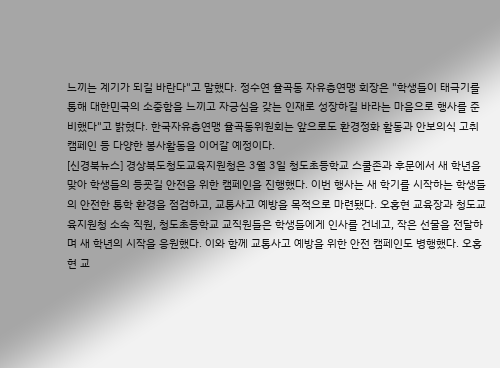느끼는 계기가 되길 바란다"고 말했다. 정수연 율곡동 자유총연맹 회장은 "학생들이 태극기를 통해 대한민국의 소중함을 느끼고 자긍심을 갖는 인재로 성장하길 바라는 마음으로 행사를 준비했다"고 밝혔다. 한국자유총연맹 율곡동위원회는 앞으로도 환경정화 활동과 안보의식 고취 캠페인 등 다양한 봉사활동을 이어갈 예정이다.
[신경북뉴스] 경상북도청도교육지원청은 3월 3일 청도초등학교 스쿨존과 후문에서 새 학년을 맞아 학생들의 등굣길 안전을 위한 캠페인을 진행했다. 이번 행사는 새 학기를 시작하는 학생들의 안전한 통학 환경을 점검하고, 교통사고 예방을 목적으로 마련됐다. 오홍현 교육장과 청도교육지원청 소속 직원, 청도초등학교 교직원들은 학생들에게 인사를 건네고, 작은 선물을 전달하며 새 학년의 시작을 응원했다. 이와 함께 교통사고 예방을 위한 안전 캠페인도 병행했다. 오홍현 교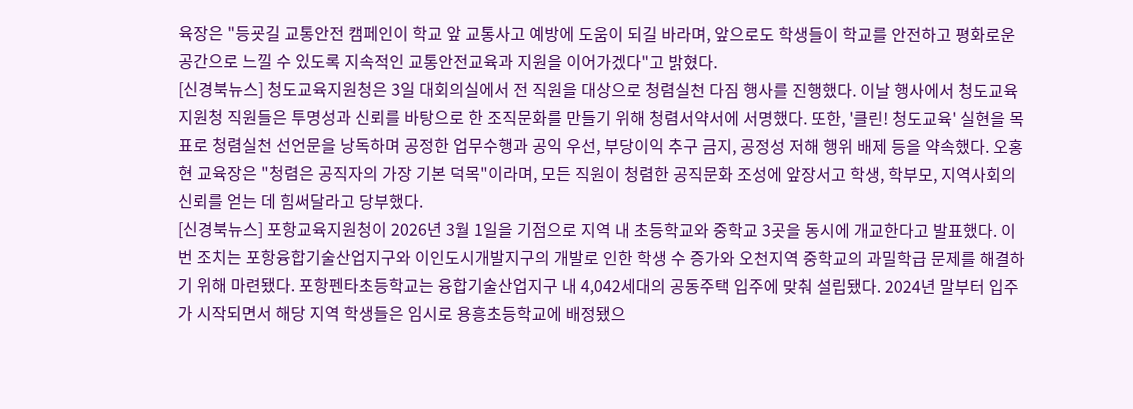육장은 "등굣길 교통안전 캠페인이 학교 앞 교통사고 예방에 도움이 되길 바라며, 앞으로도 학생들이 학교를 안전하고 평화로운 공간으로 느낄 수 있도록 지속적인 교통안전교육과 지원을 이어가겠다"고 밝혔다.
[신경북뉴스] 청도교육지원청은 3일 대회의실에서 전 직원을 대상으로 청렴실천 다짐 행사를 진행했다. 이날 행사에서 청도교육지원청 직원들은 투명성과 신뢰를 바탕으로 한 조직문화를 만들기 위해 청렴서약서에 서명했다. 또한, '클린! 청도교육' 실현을 목표로 청렴실천 선언문을 낭독하며 공정한 업무수행과 공익 우선, 부당이익 추구 금지, 공정성 저해 행위 배제 등을 약속했다. 오홍현 교육장은 "청렴은 공직자의 가장 기본 덕목"이라며, 모든 직원이 청렴한 공직문화 조성에 앞장서고 학생, 학부모, 지역사회의 신뢰를 얻는 데 힘써달라고 당부했다.
[신경북뉴스] 포항교육지원청이 2026년 3월 1일을 기점으로 지역 내 초등학교와 중학교 3곳을 동시에 개교한다고 발표했다. 이번 조치는 포항융합기술산업지구와 이인도시개발지구의 개발로 인한 학생 수 증가와 오천지역 중학교의 과밀학급 문제를 해결하기 위해 마련됐다. 포항펜타초등학교는 융합기술산업지구 내 4,042세대의 공동주택 입주에 맞춰 설립됐다. 2024년 말부터 입주가 시작되면서 해당 지역 학생들은 임시로 용흥초등학교에 배정됐으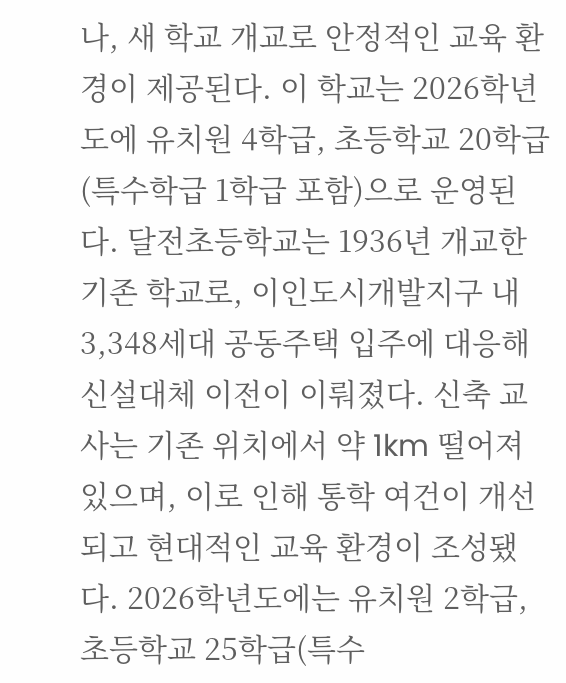나, 새 학교 개교로 안정적인 교육 환경이 제공된다. 이 학교는 2026학년도에 유치원 4학급, 초등학교 20학급(특수학급 1학급 포함)으로 운영된다. 달전초등학교는 1936년 개교한 기존 학교로, 이인도시개발지구 내 3,348세대 공동주택 입주에 대응해 신설대체 이전이 이뤄졌다. 신축 교사는 기존 위치에서 약 1km 떨어져 있으며, 이로 인해 통학 여건이 개선되고 현대적인 교육 환경이 조성됐다. 2026학년도에는 유치원 2학급, 초등학교 25학급(특수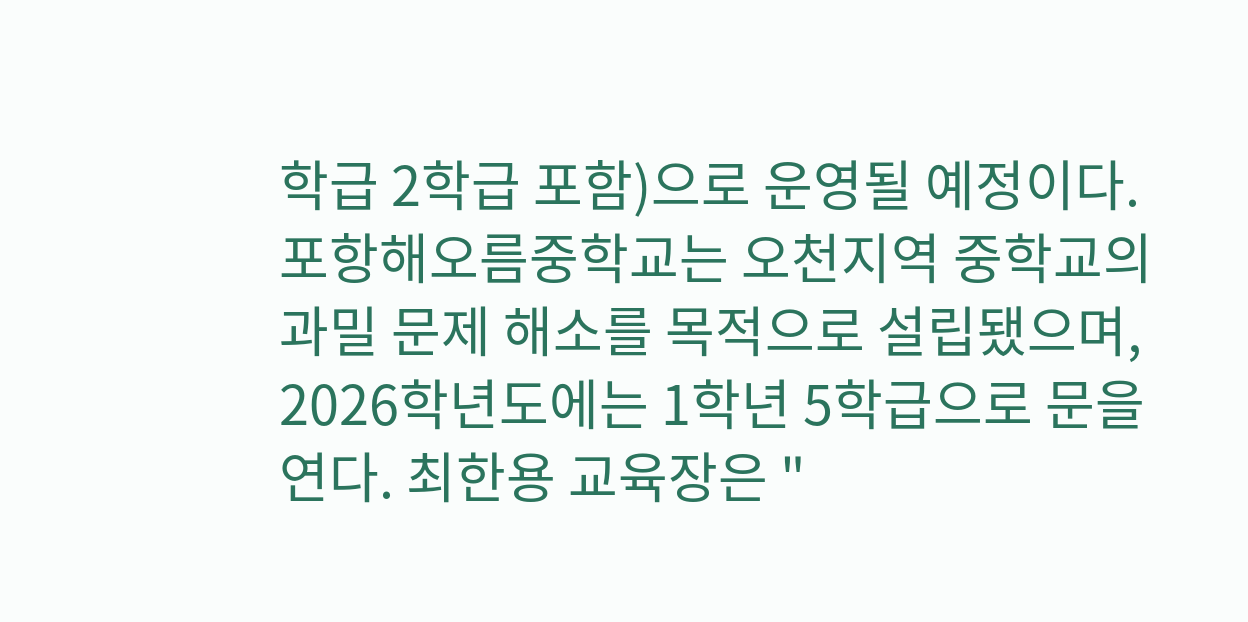학급 2학급 포함)으로 운영될 예정이다. 포항해오름중학교는 오천지역 중학교의 과밀 문제 해소를 목적으로 설립됐으며, 2026학년도에는 1학년 5학급으로 문을 연다. 최한용 교육장은 "